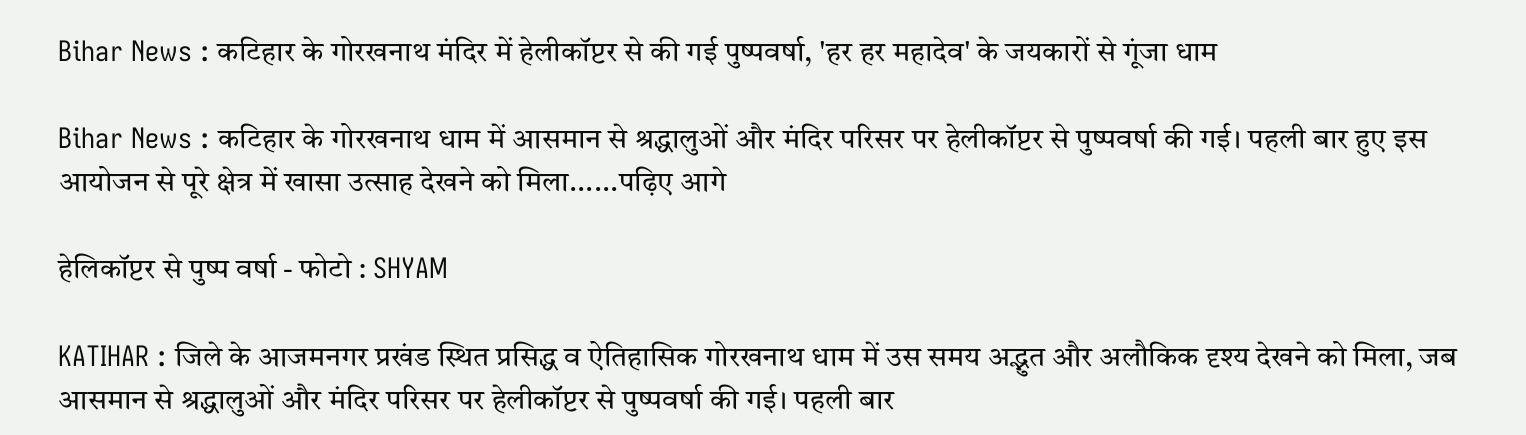Bihar News : कटिहार के गोरखनाथ मंदिर में हेलीकॉप्टर से की गई पुष्पवर्षा, 'हर हर महादेव' के जयकारों से गूंजा धाम

Bihar News : कटिहार के गोरखनाथ धाम में आसमान से श्रद्धालुओं और मंदिर परिसर पर हेलीकॉप्टर से पुष्पवर्षा की गई। पहली बार हुए इस आयोजन से पूरे क्षेत्र में खासा उत्साह देखने को मिला......पढ़िए आगे

हेलिकॉप्टर से पुष्प वर्षा - फोटो : SHYAM

KATIHAR : जिले के आजमनगर प्रखंड स्थित प्रसिद्ध व ऐतिहासिक गोरखनाथ धाम में उस समय अद्भुत और अलौकिक दृश्य देखने को मिला, जब आसमान से श्रद्धालुओं और मंदिर परिसर पर हेलीकॉप्टर से पुष्पवर्षा की गई। पहली बार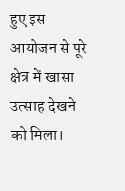हुए इस आयोजन से पूरे क्षेत्र में खासा उत्साह देखने को मिला।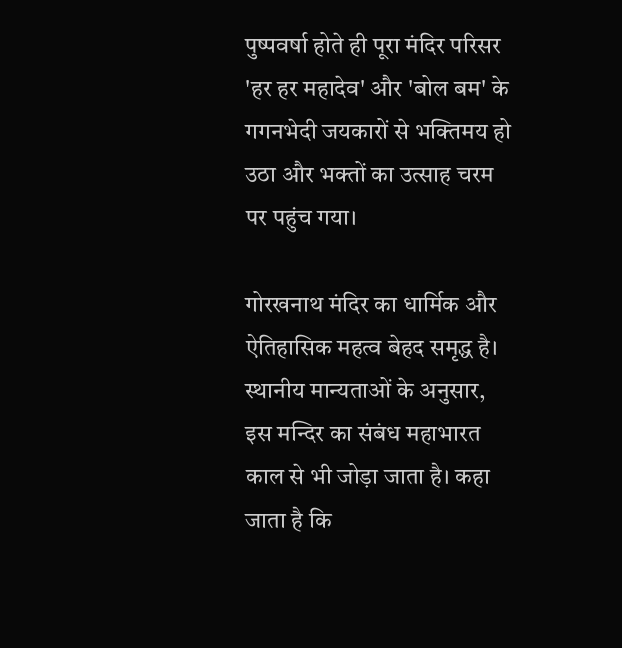पुष्पवर्षा होते ही पूरा मंदिर परिसर 'हर हर महादेव' और 'बोल बम' के गगनभेदी जयकारों से भक्तिमय हो उठा और भक्तों का उत्साह चरम पर पहुंच गया।

गोरखनाथ मंदिर का धार्मिक और ऐतिहासिक महत्व बेहद समृद्ध है। स्थानीय मान्यताओं के अनुसार, इस मन्दिर का संबंध महाभारत काल से भी जोड़ा जाता है। कहा जाता है कि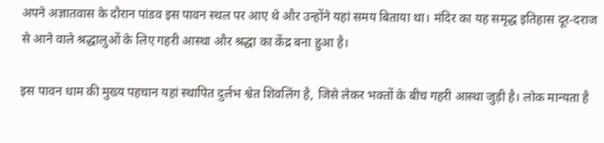अपने अज्ञातवास के दौरान पांडव इस पावन स्थल पर आए थे और उन्होंने यहां समय बिताया था। मंदिर का यह समृद्ध इतिहास दूर-दराज से आने वाले श्रद्धालुओं के लिए गहरी आस्था और श्रद्धा का केंद्र बना हुआ है।

इस पावन धाम की मुख्य पहचान यहां स्थापित दुर्लभ श्वेत शिवलिंग है, जिसे लेकर भक्तों के बीच गहरी आस्था जुड़ी है। लोक मान्यता है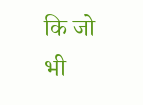कि जो भी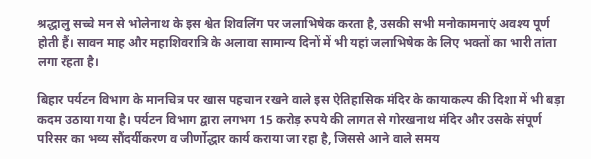श्रद्धालु सच्चे मन से भोलेनाथ के इस श्वेत शिवलिंग पर जलाभिषेक करता है, उसकी सभी मनोकामनाएं अवश्य पूर्ण होती हैं। सावन माह और महाशिवरात्रि के अलावा सामान्य दिनों में भी यहां जलाभिषेक के लिए भक्तों का भारी तांता लगा रहता है।

बिहार पर्यटन विभाग के मानचित्र पर खास पहचान रखने वाले इस ऐतिहासिक मंदिर के कायाकल्प की दिशा में भी बड़ा कदम उठाया गया है। पर्यटन विभाग द्वारा लगभग 15 करोड़ रुपये की लागत से गोरखनाथ मंदिर और उसके संपूर्ण परिसर का भव्य सौंदर्यीकरण व जीर्णोद्धार कार्य कराया जा रहा है, जिससे आने वाले समय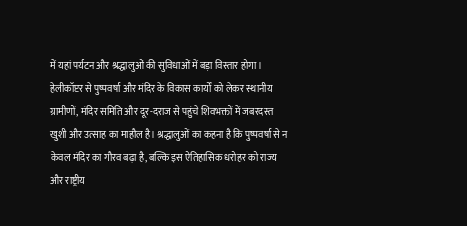में यहां पर्यटन और श्रद्धालुओं की सुविधाओं में बड़ा विस्तार होगा। हेलीकॉप्टर से पुष्पवर्षा और मंदिर के विकास कार्यों को लेकर स्थानीय ग्रामीणों, मंदिर समिति और दूर-दराज से पहुंचे शिवभक्तों में जबरदस्त खुशी और उत्साह का माहौल है। श्रद्धालुओं का कहना है कि पुष्पवर्षा से न केवल मंदिर का गौरव बढ़ा है, बल्कि इस ऐतिहासिक धरोहर को राज्य और राष्ट्रीय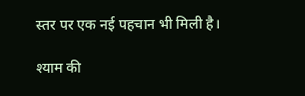स्तर पर एक नई पहचान भी मिली है।

श्याम की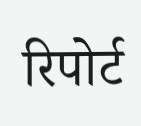रिपोर्ट